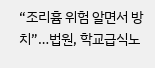“조리흄 위험 알면서 방치”…법원, 학교급식노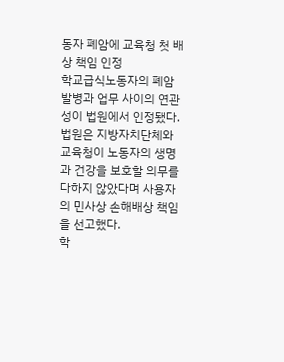동자 폐암에 교육청 첫 배상 책임 인정
학교급식노동자의 폐암 발병과 업무 사이의 연관성이 법원에서 인정됐다. 법원은 지방자치단체와 교육청이 노동자의 생명과 건강을 보호할 의무를 다하지 않았다며 사용자의 민사상 손해배상 책임을 선고했다.
학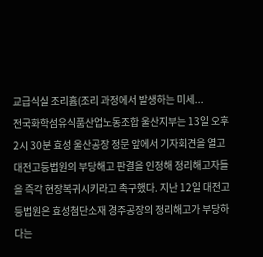교급식실 조리흄(조리 과정에서 발생하는 미세...
전국화학섬유식품산업노동조합 울산지부는 13일 오후 2시 30분 효성 울산공장 정문 앞에서 기자회견을 열고 대전고등법원의 부당해고 판결을 인정해 정리해고자들을 즉각 현장복귀시키라고 촉구했다. 지난 12일 대전고등법원은 효성첨단소재 경주공장의 정리해고가 부당하다는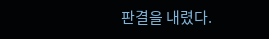판결을 내렸다.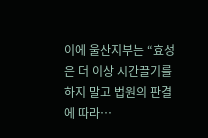이에 울산지부는 “효성은 더 이상 시간끌기를 하지 말고 법원의 판결에 따라…